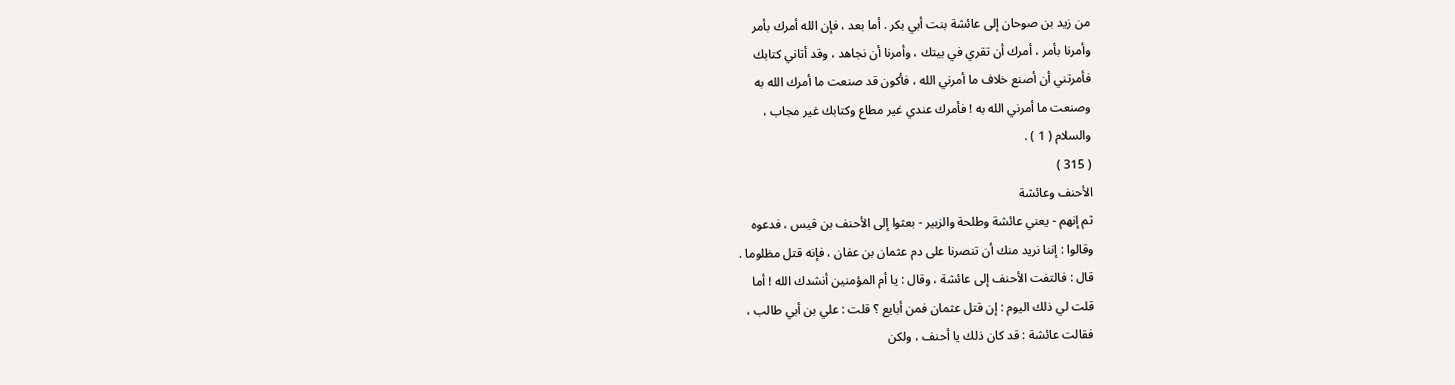من زيد بن صوحان إلى عائشة بنت أبي بكر . أما بعد ، فإن الله أمرك بأمر
وأمرنا بأمر ، أمرك أن تقري في بيتك ، وأمرنا أن نجاهد ، وقد أتاني كتابك
فأمرتني أن أصنع خلاف ما أمرني الله ، فأكون قد صنعت ما أمرك الله به
وصنعت ما أمرني الله به ! فأمرك عندي غير مطاع وكتابك غير مجاب ،
والسلام ( 1 ) .
( 315 )
الأحنف وعائشة
ثم إنهم - يعني عائشة وطلحة والزبير - بعثوا إلى الأحنف بن قيس ، فدعوه
وقالوا : إننا نريد منك أن تنصرنا على دم عثمان بن عفان ، فإنه قتل مظلوما .
قال : فالتفت الأحنف إلى عائشة ، وقال : يا أم المؤمنين أنشدك الله ! أما
قلت لي ذلك اليوم : إن قتل عثمان فمن أبايع ؟ قلت : علي بن أبي طالب ،
فقالت عائشة : قد كان ذلك يا أحنف ، ولكن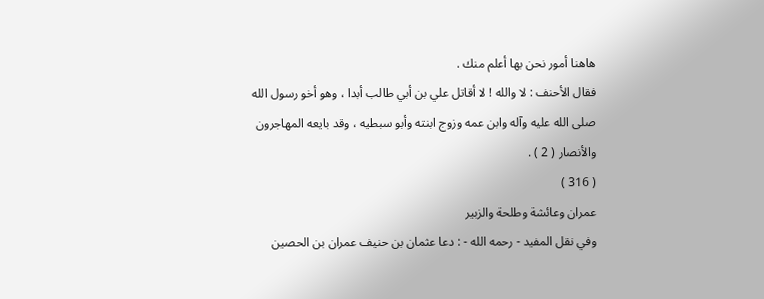هاهنا أمور نحن بها أعلم منك .
فقال الأحنف : لا والله ! لا أقاتل علي بن أبي طالب أبدا ، وهو أخو رسول الله
صلى الله عليه وآله وابن عمه وزوج ابنته وأبو سبطيه ، وقد بايعه المهاجرون
والأنصار ( 2 ) .
( 316 )
عمران وعائشة وطلحة والزبير
وفي نقل المفيد - رحمه الله - : دعا عثمان بن حنيف عمران بن الحصين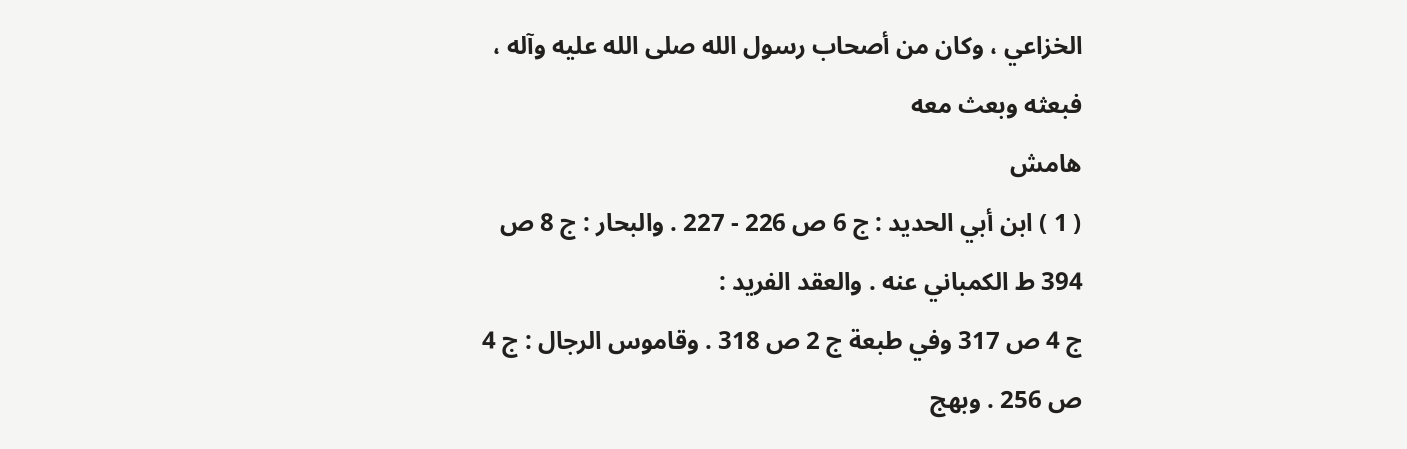الخزاعي ، وكان من أصحاب رسول الله صلى الله عليه وآله ، فبعثه وبعث معه
هامش
( 1 ) ابن أبي الحديد : ج 6 ص 226 - 227 . والبحار : ج 8 ص 394 ط الكمباني عنه . والعقد الفريد :
ج 4 ص 317 وفي طبعة ج 2 ص 318 . وقاموس الرجال : ج 4 ص 256 . وبهج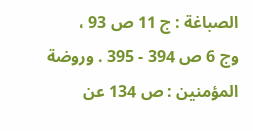الصباغة : ج 11 ص 93 ،
وج 6 ص 394 - 395 . وروضة المؤمنين : ص 134 عن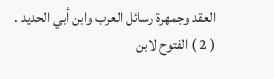العقد وجمهرة رسائل العرب وابن أبي الحديد .
( 2 ) الفتوح لابن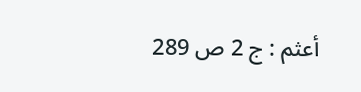أعثم : ج 2 ص 289